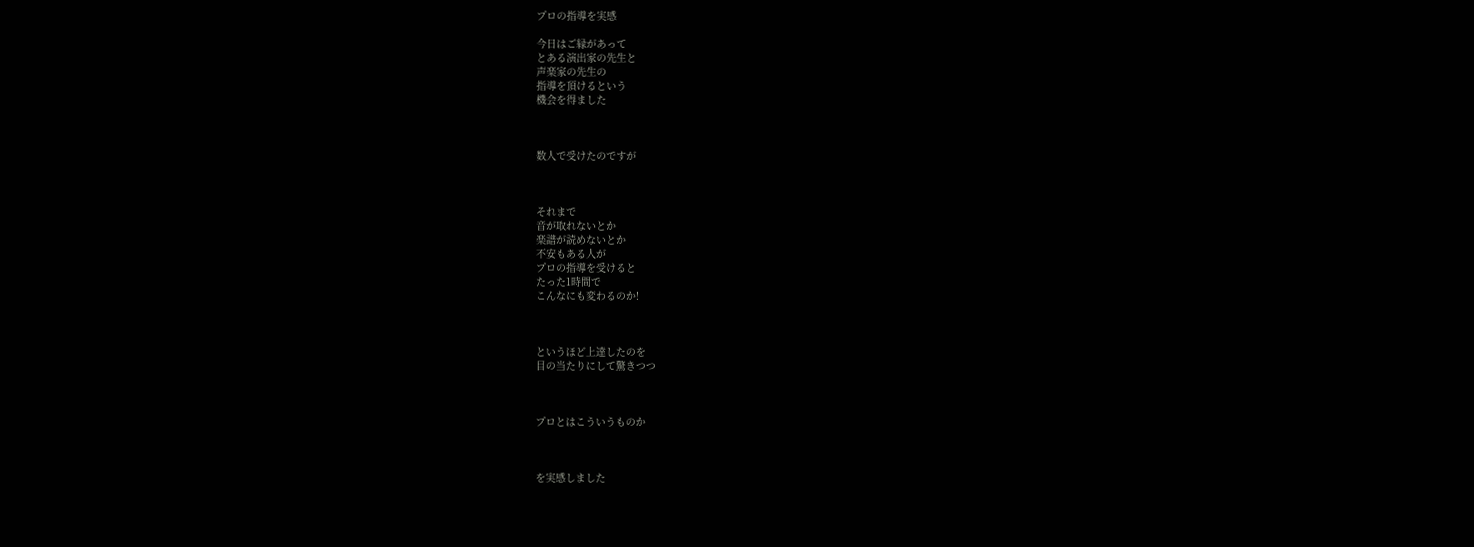プロの指導を実感

今日はご縁があって
とある演出家の先生と
声楽家の先生の
指導を頂けるという
機会を得ました



数人で受けたのですが



それまで
音が取れないとか
楽譜が読めないとか
不安もある人が
プロの指導を受けると
たった1時間で
こんなにも変わるのか!



というほど上達したのを
目の当たりにして驚きつつ



プロとはこういうものか



を実感しました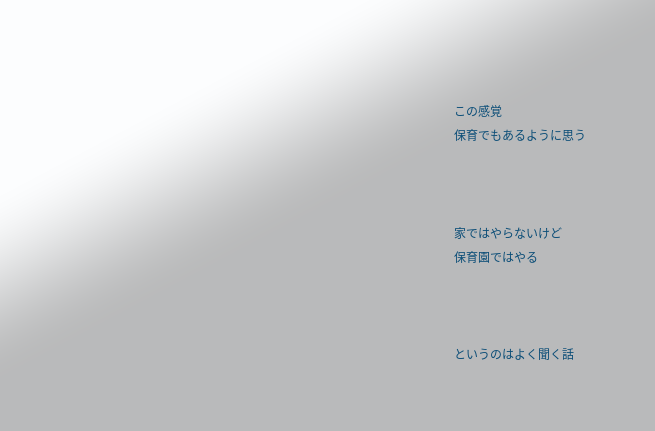この感覚
保育でもあるように思う



家ではやらないけど
保育園ではやる



というのはよく聞く話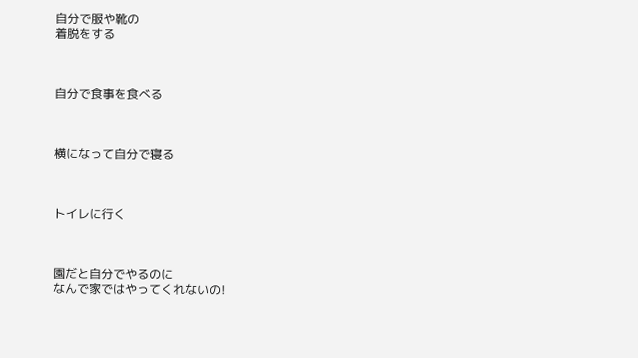自分で服や靴の
着脱をする



自分で食事を食べる



横になって自分で寝る



トイレに行く



園だと自分でやるのに
なんで家ではやってくれないの!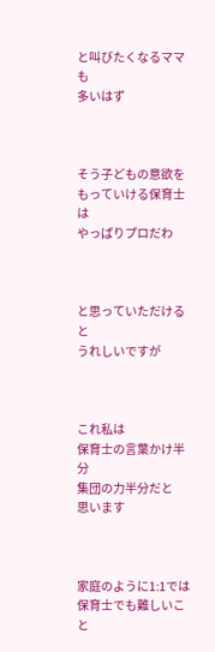と叫びたくなるママも
多いはず



そう子どもの意欲を
もっていける保育士は
やっぱりプロだわ



と思っていただけると
うれしいですが



これ私は
保育士の言葉かけ半分
集団の力半分だと
思います



家庭のように1:1では
保育士でも難しいこと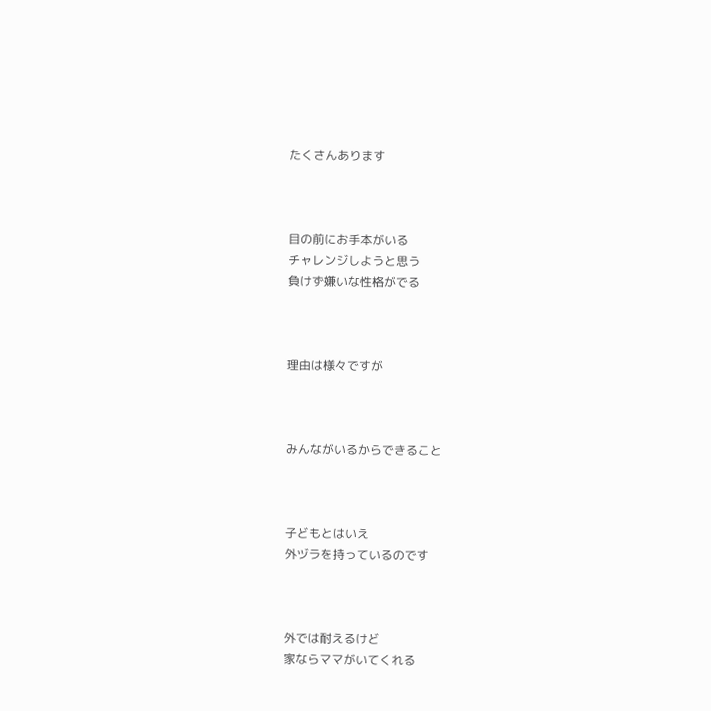たくさんあります



目の前にお手本がいる
チャレンジしようと思う
負けず嫌いな性格がでる



理由は様々ですが



みんながいるからできること



子どもとはいえ
外ヅラを持っているのです



外では耐えるけど
家ならママがいてくれる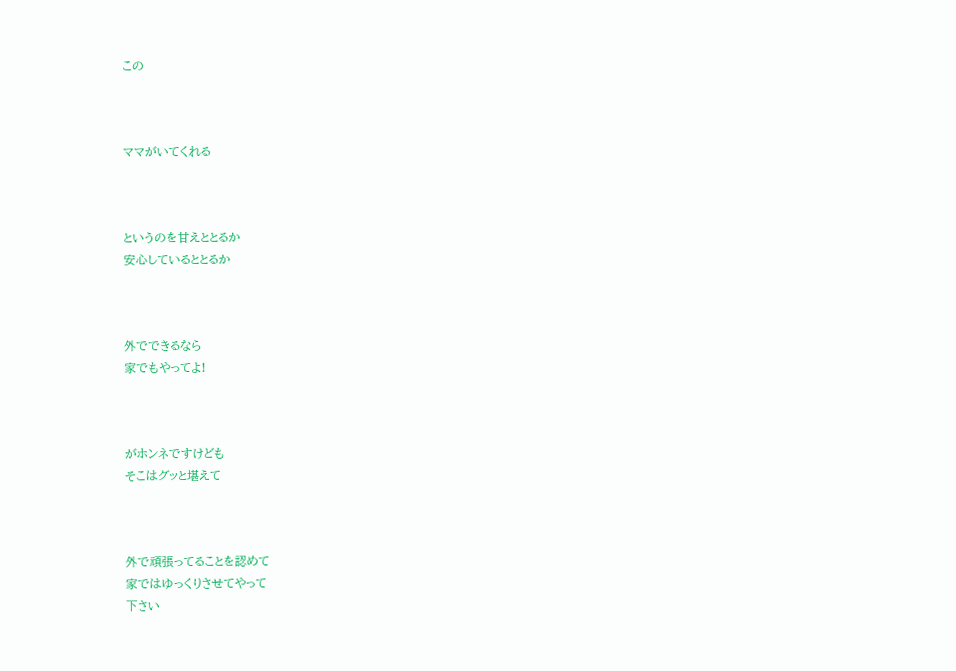この



ママがいてくれる



というのを甘えととるか
安心しているととるか



外でできるなら
家でもやってよ!



がホンネですけども
そこはグッと堪えて



外で頑張ってることを認めて
家ではゆっくりさせてやって
下さい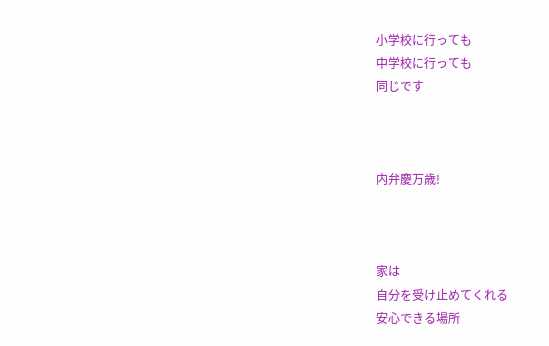小学校に行っても
中学校に行っても
同じです



内弁慶万歳!



家は
自分を受け止めてくれる
安心できる場所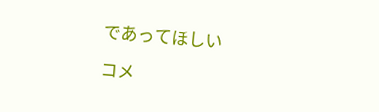であってほしい

コメ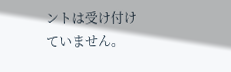ントは受け付けていません。